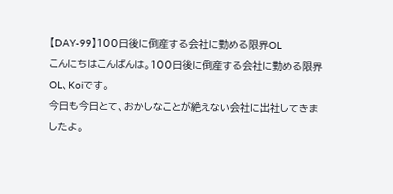【DAY-99】100日後に倒産する会社に勤める限界OL
こんにちはこんばんは。100日後に倒産する会社に勤める限界OL、Koiです。
今日も今日とて、おかしなことが絶えない会社に出社してきましたよ。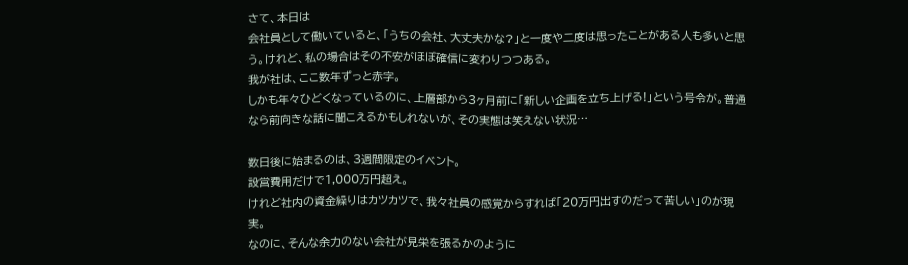さて、本日は
会社員として働いていると、「うちの会社、大丈夫かな?」と一度や二度は思ったことがある人も多いと思う。けれど、私の場合はその不安がほぼ確信に変わりつつある。
我が社は、ここ数年ずっと赤字。
しかも年々ひどくなっているのに、上層部から3ヶ月前に「新しい企画を立ち上げる!」という号令が。普通なら前向きな話に聞こえるかもしれないが、その実態は笑えない状況…

数日後に始まるのは、3週間限定のイベント。
設営費用だけで1,000万円超え。
けれど社内の資金繰りはカツカツで、我々社員の感覚からすれば「20万円出すのだって苦しい」のが現実。
なのに、そんな余力のない会社が見栄を張るかのように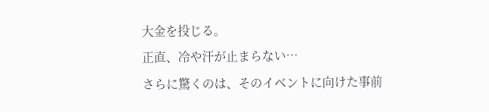大金を投じる。
正直、冷や汗が止まらない…
さらに驚くのは、そのイベントに向けた事前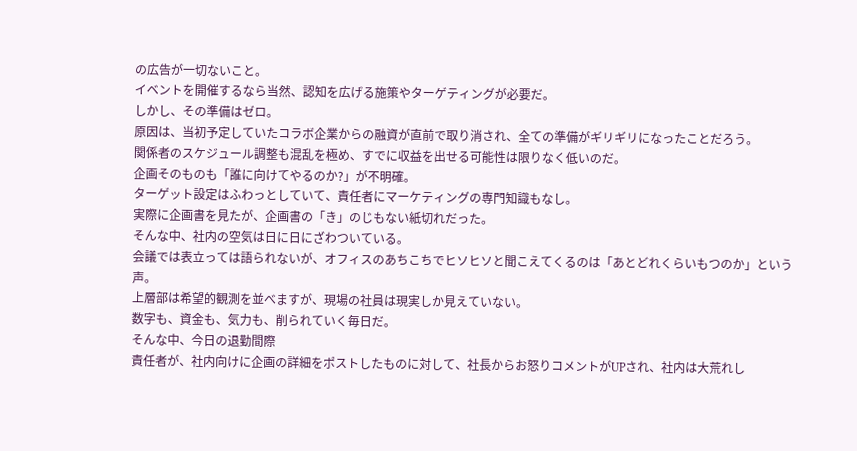の広告が一切ないこと。
イベントを開催するなら当然、認知を広げる施策やターゲティングが必要だ。
しかし、その準備はゼロ。
原因は、当初予定していたコラボ企業からの融資が直前で取り消され、全ての準備がギリギリになったことだろう。
関係者のスケジュール調整も混乱を極め、すでに収益を出せる可能性は限りなく低いのだ。
企画そのものも「誰に向けてやるのか?」が不明確。
ターゲット設定はふわっとしていて、責任者にマーケティングの専門知識もなし。
実際に企画書を見たが、企画書の「き」のじもない紙切れだった。
そんな中、社内の空気は日に日にざわついている。
会議では表立っては語られないが、オフィスのあちこちでヒソヒソと聞こえてくるのは「あとどれくらいもつのか」という声。
上層部は希望的観測を並べますが、現場の社員は現実しか見えていない。
数字も、資金も、気力も、削られていく毎日だ。
そんな中、今日の退勤間際
責任者が、社内向けに企画の詳細をポストしたものに対して、社長からお怒りコメントがUPされ、社内は大荒れし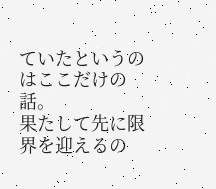ていたというのはここだけの話。
果たして先に限界を迎えるの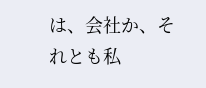は、会社か、それとも私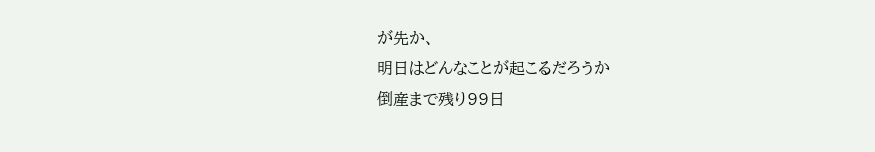が先か、
明日はどんなことが起こるだろうか
倒産まで残り99日